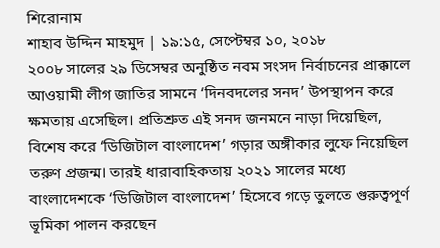শিরোনাম
শাহাব উদ্দিন মাহমুদ | ১৯:১৫, সেপ্টেম্বর ১০, ২০১৮
২০০৮ সালের ২৯ ডিসেম্বর অনুষ্ঠিত নবম সংসদ নির্বাচনের প্রাক্কালে আওয়ামী লীগ জাতির সামনে ‘দিনবদলের সনদ’ উপস্থাপন করে ক্ষমতায় এসেছিল। প্রতিশ্রুত এই সনদ জনমনে নাড়া দিয়েছিল, বিশেষ করে ‘ডিজিটাল বাংলাদেশ’ গড়ার অঙ্গীকার লুফে নিয়েছিল তরুণ প্রজন্ম। তারই ধারাবাহিকতায় ২০২১ সালের মধ্যে বাংলাদেশকে ‘ডিজিটাল বাংলাদেশ’ হিসেবে গড়ে তুলতে গুরুত্বপূর্ণ ভূমিকা পালন করছেন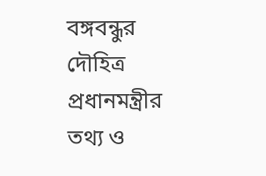বঙ্গবন্ধুর দৌহিত্র প্রধানমন্ত্রীর তথ্য ও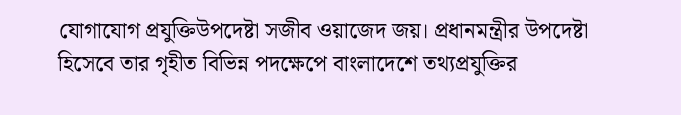যোগাযোগ প্রযুক্তিউপদেষ্টা সজীব ওয়াজেদ জয়। প্রধানমন্ত্রীর উপদেষ্টা হিসেবে তার গৃহীত বিভিন্ন পদক্ষেপে বাংলাদেশে তথ্যপ্রযুক্তির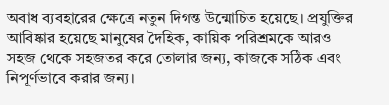অবাধ ব্যবহারের ক্ষেত্রে নতুন দিগন্ত উন্মোচিত হয়েছে। প্রযুক্তির আবিষ্কার হয়েছে মানুষের দৈহিক, কায়িক পরিশ্রমকে আরও সহজ থেকে সহজতর করে তোলার জন্য, কাজকে সঠিক এবং নিপূর্ণভাবে করার জন্য।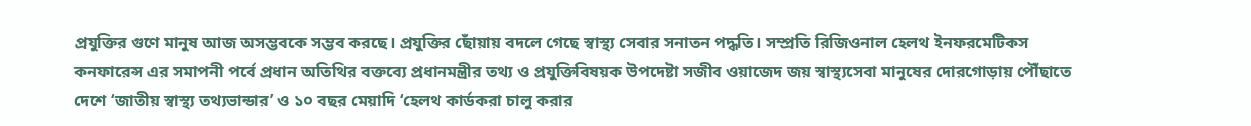প্রযুক্তির গুণে মানুষ আজ অসম্ভবকে সম্ভব করছে। প্রযুক্তির ছোঁয়ায় বদলে গেছে স্বাস্থ্য সেবার সনাতন পদ্ধতি। সম্প্রতি রিজিওনাল হেলথ ইনফরমেটিকস কনফারেন্স এর সমাপনী পর্বে প্রধান অতিথির বক্তব্যে প্রধানমন্ত্রীর তথ্য ও প্রযুক্তিবিষয়ক উপদেষ্টা সজীব ওয়াজেদ জয় স্বাস্থ্যসেবা মানুষের দোরগোড়ায় পৌঁছাতে দেশে ‘জাতীয় স্বাস্থ্য তথ্যভান্ডার’ ও ১০ বছর মেয়াদি ‘হেলথ কার্ডকরা চালু করার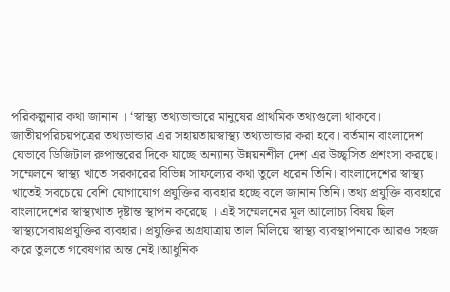পরিকল্পনার কথা জানান । ‘স্বাস্থ্য তথ্যভান্ডারে মানুষের প্রাথমিক তথ্যগুলো থাকবে। জাতীয়পরিচয়পত্রের তথ্যভান্ডার এর সহায়তায়স্বাস্থ্য তথ্যভান্ডার করা হবে। বর্তমান বাংলাদেশ যেভাবে ডিজিটাল রুপান্তরের দিকে যাচ্ছে অন্যান্য উন্নয়নশীল দেশ এর উচ্ছ্বসিত প্রশংসা করছে। সম্মেলনে স্বাস্থ্য খাতে সরকারের বিভিন্ন সাফল্যের কথা তুলে ধরেন তিনি। বাংলাদেশের স্বাস্থ্য খাতেই সবচেয়ে বেশি যোগাযোগ প্রযুক্তির ব্যবহার হচ্ছে বলে জানান তিনি। তথ্য প্রযুক্তি ব্যবহারে বাংলাদেশের স্বাস্থ্যখাত দৃষ্টান্ত স্থাপন করেছে । এই সম্মেলনের মূল আলোচ্য বিষয় ছিল স্বাস্থ্যসেবায়প্রযুক্তির ব্যবহার। প্রযুক্তির অগ্রযাত্রায় তাল মিলিয়ে স্বাস্থ্য ব্যবস্থাপনাকে আরও সহজ করে তুলতে গবেষণার অন্ত নেই।আধুনিক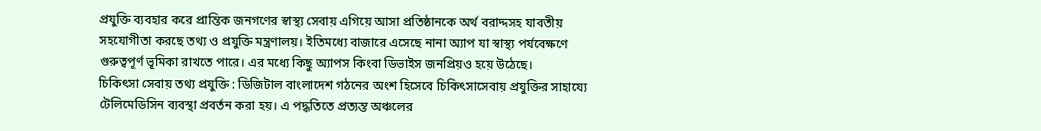প্রযুক্তি ব্যবহার করে প্রান্তিক জনগণের স্বাস্থ্য সেবায় এগিয়ে আসা প্রতিষ্ঠানকে অর্থ বরাদ্দসহ যাবতীয় সহযোগীতা করছে তথ্য ও প্রযুক্তি মন্ত্রণালয়। ইতিমধ্যে বাজারে এসেছে নানা অ্যাপ যা স্বাস্থ্য পর্যবেক্ষণে গুরুত্বপূর্ণ ভূমিকা রাখতে পারে। এর মধ্যে কিছু অ্যাপস কিংবা ডিভাইস জনপ্রিয়ও হয়ে উঠেছে।
চিকিৎসা সেবায় তথ্য প্রযুক্তি : ডিজিটাল বাংলাদেশ গঠনের অংশ হিসেবে চিকিৎসাসেবায় প্রযুক্তির সাহায্যে টেলিমেডিসিন ব্যবস্থা প্রবর্তন করা হয়। এ পদ্ধতিতে প্রত্যন্ত অঞ্চলের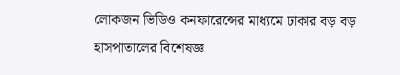লোকজন ভিডিও কনফারেন্সের মাধ্যমে ঢাকার বড় বড় হাসপাতালের বিশেষজ্ঞ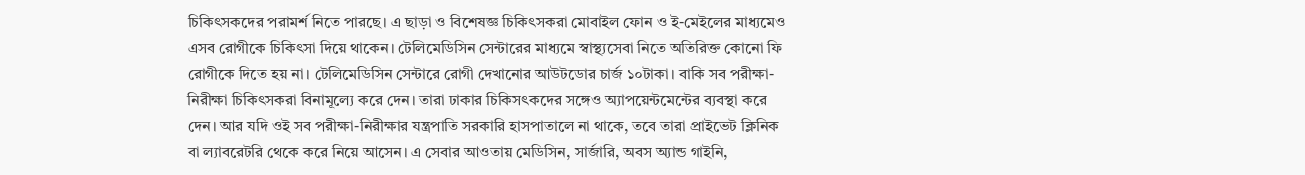চিকিৎসকদের পরামর্শ নিতে পারছে। এ ছাড়া ও বিশেষজ্ঞ চিকিৎসকরা মোবাইল ফোন ও ই-মেইলের মাধ্যমেও এসব রোগীকে চিকিৎসা দিয়ে থাকেন। টেলিমেডিসিন সেন্টারের মাধ্যমে স্বাস্থ্যসেবা নিতে অতিরিক্ত কোনো ফি রোগীকে দিতে হয় না। টেলিমেডিসিন সেন্টারে রোগী দেখানোর আউটডোর চার্জ ১০টাকা। বাকি সব পরীক্ষা-নিরীক্ষা চিকিৎসকরা বিনামূল্যে করে দেন। তারা ঢাকার চিকিসৎকদের সঙ্গেও অ্যাপয়েন্টমেন্টের ব্যবস্থা করে দেন। আর যদি ওই সব পরীক্ষা-নিরীক্ষার যন্ত্রপাতি সরকারি হাসপাতালে না থাকে, তবে তারা প্রাইভেট ক্লিনিক বা ল্যাবরেটরি থেকে করে নিয়ে আসেন। এ সেবার আওতায় মেডিসিন, সার্জারি, অবস অ্যান্ড গাইনি,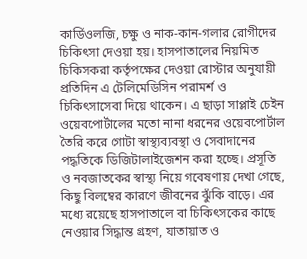কার্ডিওলজি, চক্ষু ও নাক-কান-গলার রোগীদের চিকিৎসা দেওয়া হয়। হাসপাতালের নিয়মিত চিকিসকরা কর্তৃপক্ষের দেওয়া রোস্টার অনুযায়ী প্রতিদিন এ টেলিমেডিসিন পরামর্শ ও চিকিৎসাসেবা দিয়ে থাকেন। এ ছাড়া সাপ্লাই চেইন ওয়েবপোর্টালের মতো নানা ধরনের ওয়েবপোর্টাল তৈরি করে গোটা স্বাস্থ্যব্যবস্থা ও সেবাদানের পদ্ধতিকে ডিজিটালাইজেশন করা হচ্ছে। প্রসূতি ও নবজাতকের স্বাস্থ্য নিয়ে গবেষণায় দেখা গেছে, কিছু বিলম্বের কারণে জীবনের ঝুঁকি বাড়ে। এর মধ্যে রয়েছে হাসপাতালে বা চিকিৎসকের কাছে নেওয়ার সিদ্ধান্ত গ্রহণ, যাতায়াত ও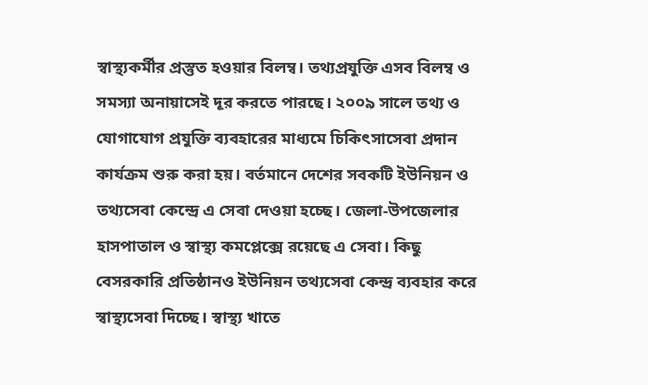স্বাস্থ্যকর্মীর প্রস্তুত হওয়ার বিলম্ব। তথ্যপ্রযুক্তি এসব বিলম্ব ও সমস্যা অনায়াসেই দূর করতে পারছে। ২০০৯ সালে তথ্য ও যোগাযোগ প্রযুক্তি ব্যবহারের মাধ্যমে চিকিৎসাসেবা প্রদান কার্যক্রম শুরু করা হয়। বর্তমানে দেশের সবকটি ইউনিয়ন ও তথ্যসেবা কেন্দ্রে এ সেবা দেওয়া হচ্ছে। জেলা-উপজেলার হাসপাতাল ও স্বাস্থ্য কমপ্লেক্সে রয়েছে এ সেবা। কিছু বেসরকারি প্রতিষ্ঠানও ইউনিয়ন তথ্যসেবা কেন্দ্র ব্যবহার করে স্বাস্থ্যসেবা দিচ্ছে। স্বাস্থ্য খাতে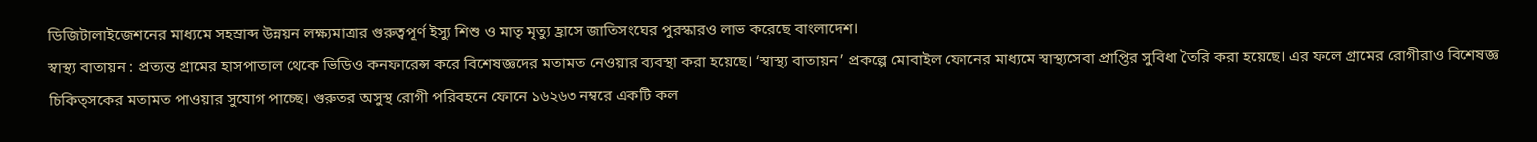ডিজিটালাইজেশনের মাধ্যমে সহস্রাব্দ উন্নয়ন লক্ষ্যমাত্রার গুরুত্বপূর্ণ ইস্যু শিশু ও মাতৃ মৃত্যু হ্রাসে জাতিসংঘের পুরস্কারও লাভ করেছে বাংলাদেশ।
স্বাস্থ্য বাতায়ন : প্রত্যন্ত গ্রামের হাসপাতাল থেকে ভিডিও কনফারেন্স করে বিশেষজ্ঞদের মতামত নেওয়ার ব্যবস্থা করা হয়েছে। ‘স্বাস্থ্য বাতায়ন’ প্রকল্পে মোবাইল ফোনের মাধ্যমে স্বাস্থ্যসেবা প্রাপ্তির সুবিধা তৈরি করা হয়েছে। এর ফলে গ্রামের রোগীরাও বিশেষজ্ঞ চিকিত্সকের মতামত পাওয়ার সুযোগ পাচ্ছে। গুরুতর অসুস্থ রোগী পরিবহনে ফোনে ১৬২৬৩ নম্বরে একটি কল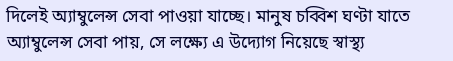দিলেই অ্যাম্বুলেন্স সেবা পাওয়া যাচ্ছে। মানুষ চব্বিশ ঘণ্টা যাতে অ্যাম্বুলেন্স সেবা পায়, সে লক্ষ্যে এ উদ্যোগ নিয়েছে স্বাস্থ্য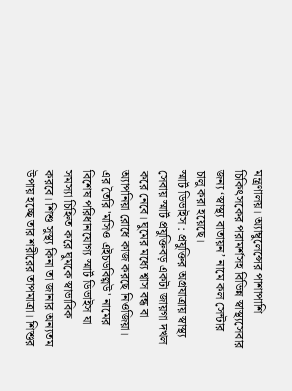মন্ত্রণালয়। অ্যাম্বুলেন্সের পাশাপাশি চিকিৎসকের পরামর্শসহ বিভিন্ন স্বাস্থ্যসেবার জন্য ‘স্বাস্থ্য বাতায়ন’ নামে কল সেন্টার চালু করা হয়েছে।
স্মার্ট ডিভাইস : প্রযুক্তির অগ্রযাত্রায় স্বাস্থ্য সেবায় স্মার্ট প্রযুক্তিবড় একটা জায়গা দখল করে নেবে। ঘুমের মধ্যে শ্বাস বন্ধ বা অ্যাপনিয়া রোধে কাজ করছে নিওজিয়া। এর তৈরি 'মসিও এইচডবিল্গউ' নামের বিশেষ পরিধানযোগ্য স্মার্ট ডিভাইস যা সমস্যা চিহ্নিত করে ঘুমকে স্বাভাবিক করবে। শিশু সুস্থ্য কিনা তা জানার অন্যতম উপায় হচ্ছে তার শরীরের তাপমাত্রা। শিশুর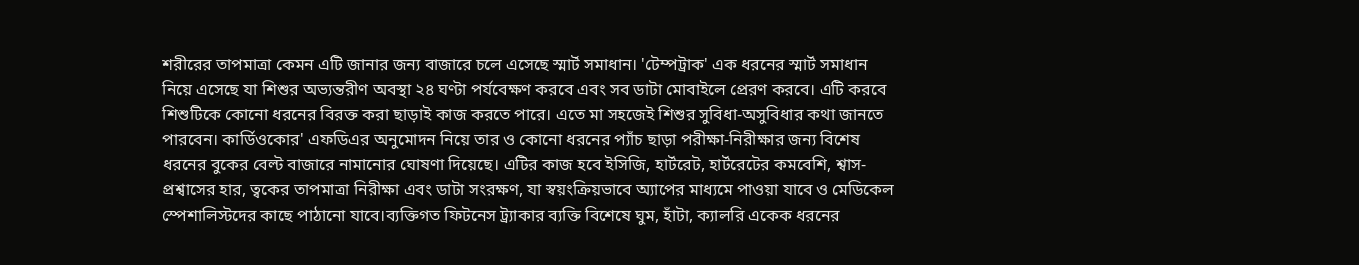শরীরের তাপমাত্রা কেমন এটি জানার জন্য বাজারে চলে এসেছে স্মার্ট সমাধান। 'টেম্পট্রাক' এক ধরনের স্মার্ট সমাধান নিয়ে এসেছে যা শিশুর অভ্যন্তরীণ অবস্থা ২৪ ঘণ্টা পর্যবেক্ষণ করবে এবং সব ডাটা মোবাইলে প্রেরণ করবে। এটি করবে শিশুটিকে কোনো ধরনের বিরক্ত করা ছাড়াই কাজ করতে পারে। এতে মা সহজেই শিশুর সুবিধা-অসুবিধার কথা জানতে পারবেন। কার্ডিওকোর' এফডিএর অনুমোদন নিয়ে তার ও কোনো ধরনের প্যাঁচ ছাড়া পরীক্ষা-নিরীক্ষার জন্য বিশেষ ধরনের বুকের বেল্ট বাজারে নামানোর ঘোষণা দিয়েছে। এটির কাজ হবে ইসিজি, হার্টরেট, হার্টরেটের কমবেশি, শ্বাস-প্রশ্বাসের হার, ত্বকের তাপমাত্রা নিরীক্ষা এবং ডাটা সংরক্ষণ, যা স্বয়ংক্রিয়ভাবে অ্যাপের মাধ্যমে পাওয়া যাবে ও মেডিকেল স্পেশালিস্টদের কাছে পাঠানো যাবে।ব্যক্তিগত ফিটনেস ট্র্যাকার ব্যক্তি বিশেষে ঘুম, হাঁটা, ক্যালরি একেক ধরনের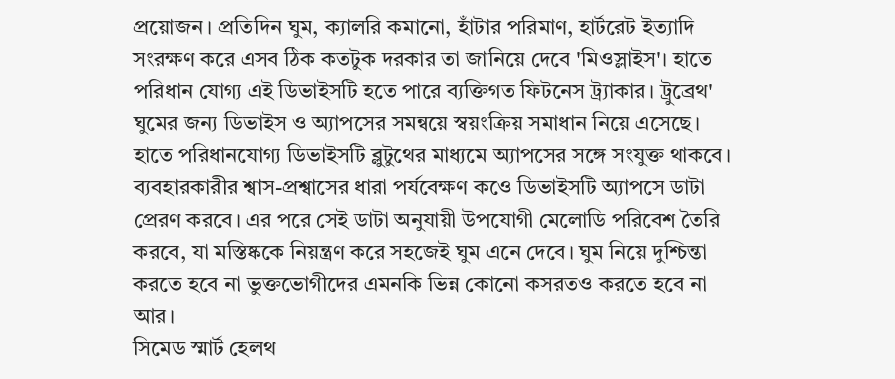প্রয়োজন। প্রতিদিন ঘুম, ক্যালরি কমানো, হাঁটার পরিমাণ, হার্টরেট ইত্যাদি সংরক্ষণ করে এসব ঠিক কতটুক দরকার তা জানিয়ে দেবে 'মিওস্লাইস'। হাতে পরিধান যোগ্য এই ডিভাইসটি হতে পারে ব্যক্তিগত ফিটনেস ট্র্যাকার। ট্রুব্রেথ' ঘুমের জন্য ডিভাইস ও অ্যাপসের সমন্বয়ে স্বয়ংক্রিয় সমাধান নিয়ে এসেছে। হাতে পরিধানযোগ্য ডিভাইসটি ব্লুটুথের মাধ্যমে অ্যাপসের সঙ্গে সংযুক্ত থাকবে। ব্যবহারকারীর শ্বাস-প্রশ্বাসের ধারা পর্যবেক্ষণ কওে ডিভাইসটি অ্যাপসে ডাটা প্রেরণ করবে। এর পরে সেই ডাটা অনুযায়ী উপযোগী মেলোডি পরিবেশ তৈরি করবে, যা মস্তিষ্ককে নিয়ন্ত্রণ করে সহজেই ঘুম এনে দেবে। ঘুম নিয়ে দুশ্চিন্তা করতে হবে না ভুক্তভোগীদের এমনকি ভিন্ন কোনো কসরতও করতে হবে না আর।
সিমেড স্মার্ট হেলথ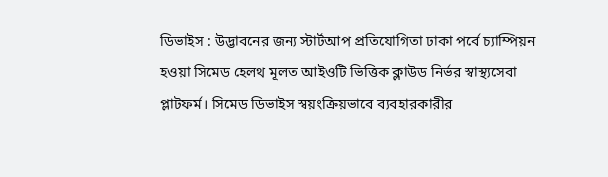ডিভাইস : উদ্ভাবনের জন্য স্টার্টআপ প্রতিযোগিতা ঢাকা পর্বে চ্যাম্পিয়ন হওয়া সিমেড হেলথ মূলত আইওটি ভিত্তিক ক্লাউড নির্ভর স্বাস্থ্যসেবা প্লাটফর্ম। সিমেড ডিভাইস স্বয়ংক্রিয়ভাবে ব্যবহারকারীর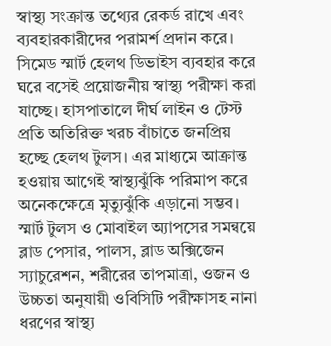স্বাস্থ্য সংক্রান্ত তথ্যের রেকর্ড রাখে এবং ব্যবহারকারীদের পরামর্শ প্রদান করে। সিমেড স্মার্ট হেলথ ডিভাইস ব্যবহার করে ঘরে বসেই প্রয়োজনীয় স্বাস্থ্য পরীক্ষা করা যাচ্ছে। হাসপাতালে দীর্ঘ লাইন ও টেস্ট প্রতি অতিরিক্ত খরচ বাঁচাতে জনপ্রিয় হচ্ছে হেলথ টুলস। এর মাধ্যমে আক্রান্ত হওয়ায় আগেই স্বাস্থ্যঝুঁকি পরিমাপ করে অনেকক্ষেত্রে মৃত্যুঝুঁকি এড়ানো সম্ভব। স্মার্ট টুলস ও মোবাইল অ্যাপসের সমন্বয়ে ব্লাড পেসার, পালস, ব্লাড অক্সিজেন স্যাচুরেশন, শরীরের তাপমাত্রা, ওজন ও উচ্চতা অনুযায়ী ওবিসিটি পরীক্ষাসহ নানা ধরণের স্বাস্থ্য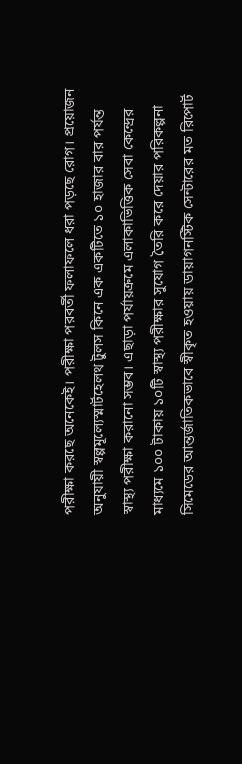পরীক্ষা করছে অনেকেই। পরীক্ষা পরবর্তী ফলাফলে ধরা পড়ছে রোগ। প্রয়োজন অনুযায়ী স্বল্পমূল্যেস্মার্টহেলথ টুলস কিনে এক একটিতে ১০ হাজার বার পর্যন্ত স্বাস্থ্য পরীক্ষা করানো সম্ভব। এছাড়া পর্যায়ক্রমে এলাকাভিত্তিক সেবা কেন্দ্রের মাধ্যমে ১০০ টাকায় ১০টি স্বাস্থ্য পরীক্ষার সুযোগ তৈরি করে দেয়ার পরিকল্পনা সিমেডের আন্তর্জাতিকভাবে স্বীকৃত হওয়ায় ডায়াগনস্টিক সেন্টারের মত রিপোর্ট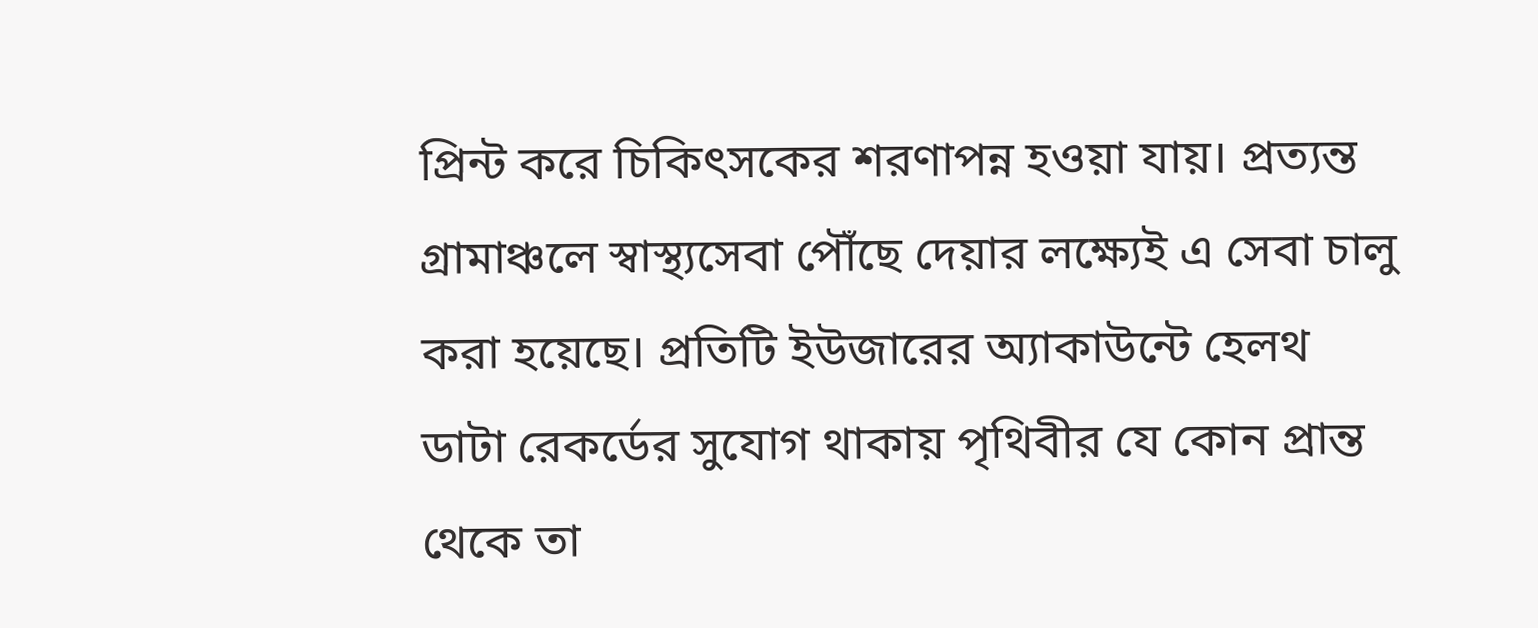প্রিন্ট করে চিকিৎসকের শরণাপন্ন হওয়া যায়। প্রত্যন্ত গ্রামাঞ্চলে স্বাস্থ্যসেবা পৌঁছে দেয়ার লক্ষ্যেই এ সেবা চালু করা হয়েছে। প্রতিটি ইউজারের অ্যাকাউন্টে হেলথ ডাটা রেকর্ডের সুযোগ থাকায় পৃথিবীর যে কোন প্রান্ত থেকে তা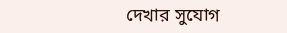দেখার সুযোগ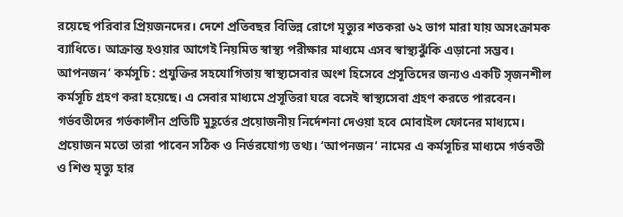রয়েছে পরিবার প্রিয়জনদের। দেশে প্রতিবছর বিভিন্ন রোগে মৃত্যুর শতকরা ৬২ ভাগ মারা যায় অসংক্রামক ব্যাধিতে। আক্রান্ত হওয়ার আগেই নিয়মিত স্বাস্থ্য পরীক্ষার মাধ্যমে এসব স্বাস্থ্যঝুঁকি এড়ানো সম্ভব।
আপনজন’ কর্মসূচি : প্রযুক্তির সহযোগিতায় স্বাস্থ্যসেবার অংশ হিসেবে প্রসূতিদের জন্যও একটি সৃজনশীল কর্মসূচি গ্রহণ করা হয়েছে। এ সেবার মাধ্যমে প্রসূতিরা ঘরে বসেই স্বাস্থ্যসেবা গ্রহণ করতে পারবেন। গর্ভবতীদের গর্ভকালীন প্রতিটি মুহূর্তের প্রয়োজনীয় নির্দেশনা দেওয়া হবে মোবাইল ফোনের মাধ্যমে। প্রয়োজন মতো তারা পাবেন সঠিক ও নির্ভরযোগ্য তথ্য। ‘আপনজন’ নামের এ কর্মসূচির মাধ্যমে গর্ভবতী ও শিশু মৃত্যু হার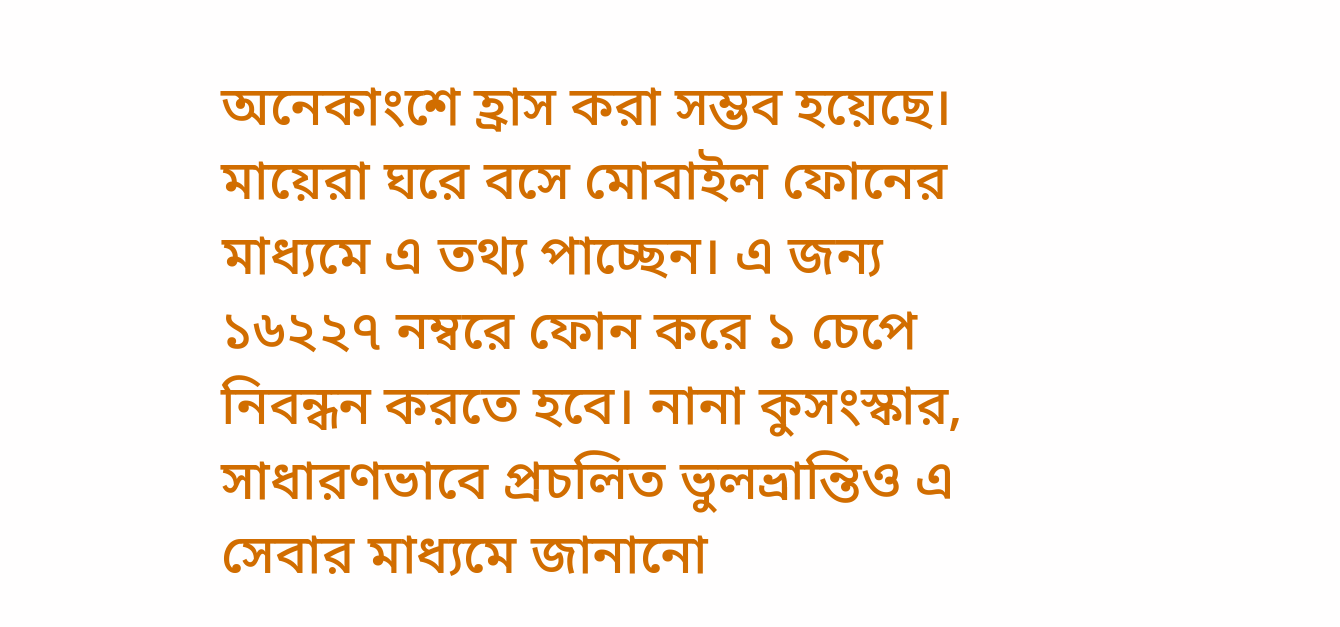অনেকাংশে হ্রাস করা সম্ভব হয়েছে। মায়েরা ঘরে বসে মোবাইল ফোনের মাধ্যমে এ তথ্য পাচ্ছেন। এ জন্য ১৬২২৭ নম্বরে ফোন করে ১ চেপে নিবন্ধন করতে হবে। নানা কুসংস্কার, সাধারণভাবে প্রচলিত ভুলভ্রান্তিও এ সেবার মাধ্যমে জানানো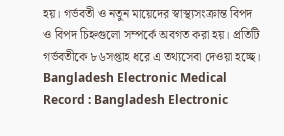হয়। গর্ভবতী ও নতুন মায়েদের স্বাস্থ্যসংক্রান্ত বিপদ ও বিপদ চিহ্নগুলো সম্পর্কে অবগত করা হয়। প্রতিটি গর্ভবতীকে ৮৬সপ্তাহ ধরে এ তথ্যসেবা দেওয়া হচ্ছে।
Bangladesh Electronic Medical Record : Bangladesh Electronic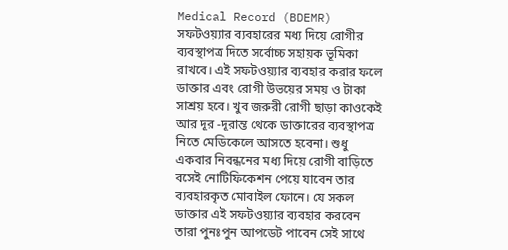Medical Record (BDEMR) সফটওয়্যার ব্যবহারের মধ্য দিয়ে রোগীর ব্যবস্থাপত্র দিতে সর্বোচ্চ সহায়ক ভূমিকা রাখবে। এই সফটওয়্যার ব্যবহার করার ফলে ডাক্তার এবং রোগী উভয়ের সময় ও টাকা সাশ্রয় হবে। খুব জরুরী রোগী ছাড়া কাওকেই আর দূর -দূরান্ত থেকে ডাক্তারের ব্যবস্থাপত্র নিতে মেডিকেলে আসতে হবেনা। শুধু একবার নিবন্ধনের মধ্য দিয়ে রোগী বাড়িতে বসেই নোটিফিকেশন পেয়ে যাবেন তার ব্যবহারকৃত মোবাইল ফোনে। যে সকল ডাক্তার এই সফটওয়্যার ব্যবহার করবেন তারা পুনঃপুন আপডেট পাবেন সেই সাথে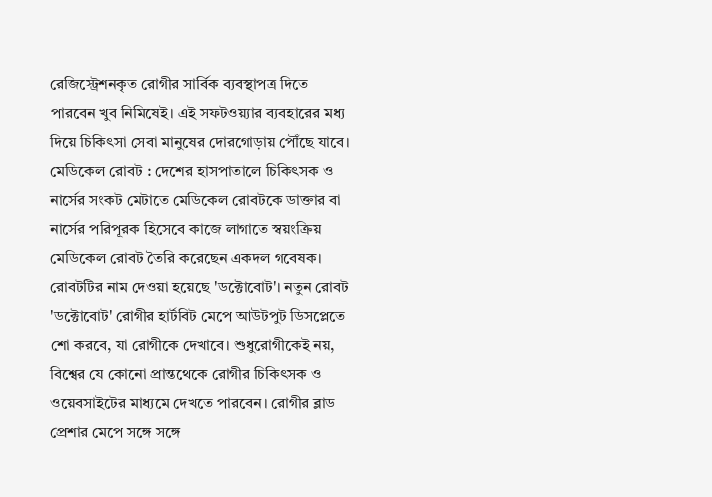রেজিস্ট্রেশনকৃত রোগীর সার্বিক ব্যবস্থাপত্র দিতে পারবেন খুব নিমিষেই। এই সফটওয়্যার ব্যবহারের মধ্য দিয়ে চিকিৎসা সেবা মানুষের দোরগোড়ায় পৌঁছে যাবে।
মেডিকেল রোবট : দেশের হাসপাতালে চিকিৎসক ও নার্সের সংকট মেটাতে মেডিকেল রোবটকে ডাক্তার বা নার্সের পরিপূরক হিসেবে কাজে লাগাতে স্বয়ংক্রিয় মেডিকেল রোবট তৈরি করেছেন একদল গবেষক। রোবটটির নাম দেওয়া হয়েছে 'ডক্টোবোট'। নতুন রোবট 'ডক্টোবোট' রোগীর হার্টবিট মেপে আউটপুট ডিসপ্লেতে শো করবে, যা রোগীকে দেখাবে। শুধুরোগীকেই নয়, বিশ্বের যে কোনো প্রান্তথেকে রোগীর চিকিৎসক ও ওয়েবসাইটের মাধ্যমে দেখতে পারবেন। রোগীর ব্লাড প্রেশার মেপে সঙ্গে সঙ্গে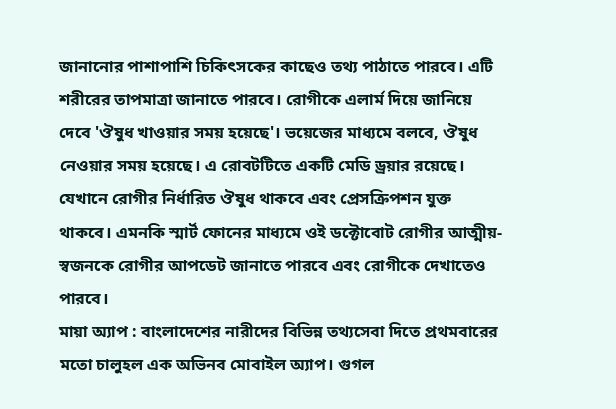জানানোর পাশাপাশি চিকিৎসকের কাছেও তথ্য পাঠাতে পারবে। এটি শরীরের তাপমাত্রা জানাতে পারবে। রোগীকে এলার্ম দিয়ে জানিয়ে দেবে 'ঔষুধ খাওয়ার সময় হয়েছে'। ভয়েজের মাধ্যমে বলবে, ঔষুধ নেওয়ার সময় হয়েছে। এ রোবটটিতে একটি মেডি ড্রয়ার রয়েছে। যেখানে রোগীর নির্ধারিত ঔষুধ থাকবে এবং প্রেসক্রিপশন যুক্ত থাকবে। এমনকি স্মার্ট ফোনের মাধ্যমে ওই ডক্টোবোট রোগীর আত্মীয়-স্বজনকে রোগীর আপডেট জানাতে পারবে এবং রোগীকে দেখাতেও পারবে।
মায়া অ্যাপ : বাংলাদেশের নারীদের বিভিন্ন তথ্যসেবা দিতে প্রথমবারের মতো চালুহল এক অভিনব মোবাইল অ্যাপ। গুগল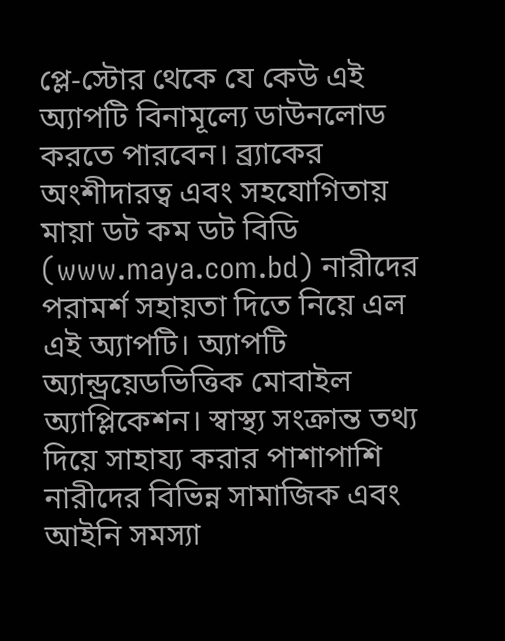প্লে-স্টোর থেকে যে কেউ এই অ্যাপটি বিনামূল্যে ডাউনলোড করতে পারবেন। ব্র্যাকের অংশীদারত্ব এবং সহযোগিতায় মায়া ডট কম ডট বিডি (www.maya.com.bd) নারীদের পরামর্শ সহায়তা দিতে নিয়ে এল এই অ্যাপটি। অ্যাপটি অ্যান্ড্রয়েডভিত্তিক মোবাইল অ্যাপ্লিকেশন। স্বাস্থ্য সংক্রান্ত তথ্য দিয়ে সাহায্য করার পাশাপাশি নারীদের বিভিন্ন সামাজিক এবং আইনি সমস্যা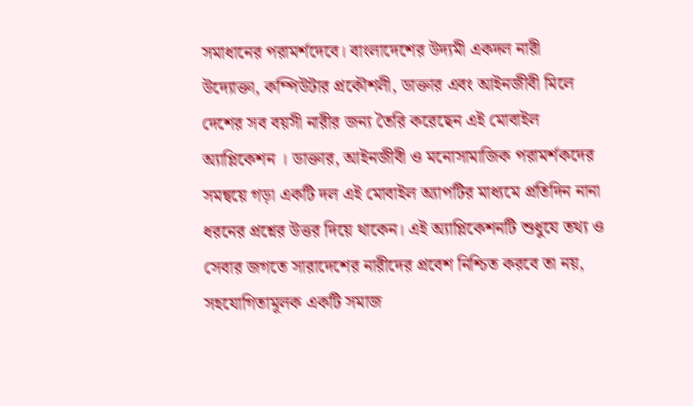সমাধানের পরামর্শদেবে। বাংলাদেশের উদ্যমী একদল নারী উদ্যোক্তা, কম্পিউটার প্রকৌশলী, ডাক্তার এবং আইনজীবী মিলে দেশের সব বয়সী নারীর জন্য তৈরি করেছেন এই মোবাইল অ্যাপ্লিকেশন । ডাক্তার, আইনজীবী ও মনোসামাজিক পরামর্শকদের সমন্বয়ে গড়া একটি দল এই মোবাইল অ্যাপটির মাধ্যমে প্রতিদিন নানা ধরনের প্রশ্নের উত্তর দিয়ে থাকেন। এই অ্যাপ্লিকেশনটি শুধুযে তথ্য ও সেবার জগতে সারাদেশের নারীদের প্রবেশ নিশ্চিত করবে তা নয়, সহযোগিতামূলক একটি সমাজ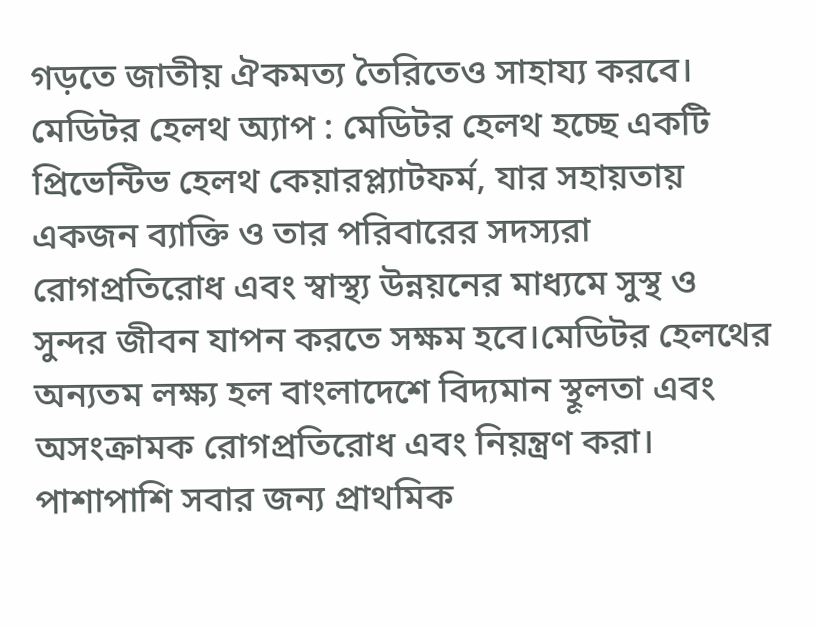গড়তে জাতীয় ঐকমত্য তৈরিতেও সাহায্য করবে।
মেডিটর হেলথ অ্যাপ : মেডিটর হেলথ হচ্ছে একটি প্রিভেন্টিভ হেলথ কেয়ারপ্ল্যাটফর্ম, যার সহায়তায় একজন ব্যাক্তি ও তার পরিবারের সদস্যরা রোগপ্রতিরোধ এবং স্বাস্থ্য উন্নয়নের মাধ্যমে সুস্থ ও সুন্দর জীবন যাপন করতে সক্ষম হবে।মেডিটর হেলথের অন্যতম লক্ষ্য হল বাংলাদেশে বিদ্যমান স্থূলতা এবং অসংক্রামক রোগপ্রতিরোধ এবং নিয়ন্ত্রণ করা। পাশাপাশি সবার জন্য প্রাথমিক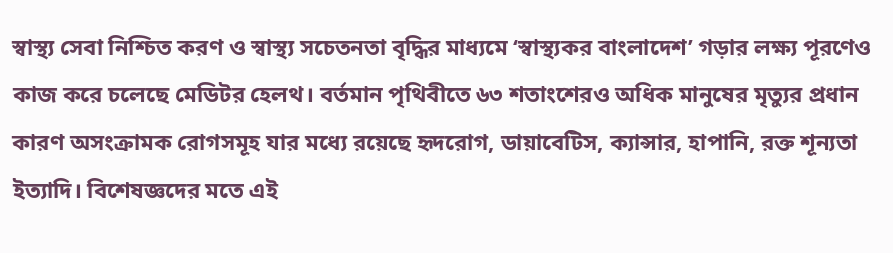স্বাস্থ্য সেবা নিশ্চিত করণ ও স্বাস্থ্য সচেতনতা বৃদ্ধির মাধ্যমে ‘স্বাস্থ্যকর বাংলাদেশ’ গড়ার লক্ষ্য পূরণেও কাজ করে চলেছে মেডিটর হেলথ। বর্তমান পৃথিবীতে ৬৩ শতাংশেরও অধিক মানুষের মৃত্যুর প্রধান কারণ অসংক্রামক রোগসমূহ যার মধ্যে রয়েছে হৃদরোগ, ডায়াবেটিস, ক্যান্সার, হাপানি, রক্ত শূন্যতা ইত্যাদি। বিশেষজ্ঞদের মতে এই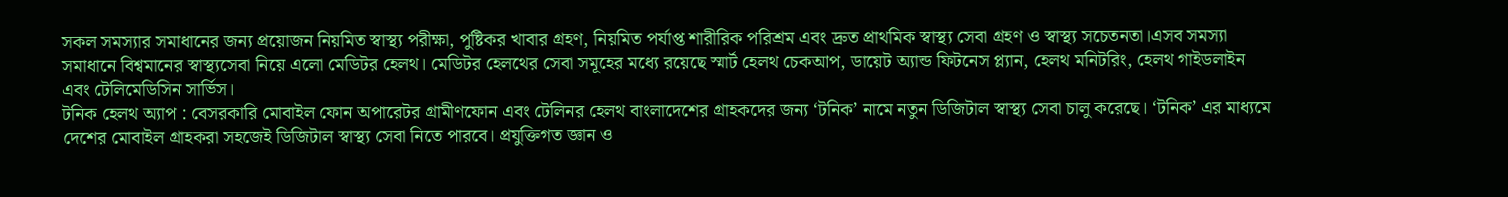সকল সমস্যার সমাধানের জন্য প্রয়োজন নিয়মিত স্বাস্থ্য পরীক্ষা, পুষ্টিকর খাবার গ্রহণ, নিয়মিত পর্যাপ্ত শারীরিক পরিশ্রম এবং দ্রুত প্রাথমিক স্বাস্থ্য সেবা গ্রহণ ও স্বাস্থ্য সচেতনতা।এসব সমস্যা সমাধানে বিশ্বমানের স্বাস্থ্যসেবা নিয়ে এলো মেডিটর হেলথ। মেডিটর হেলথের সেবা সমূহের মধ্যে রয়েছে স্মার্ট হেলথ চেকআপ, ডায়েট অ্যান্ড ফিটনেস প্ল্যান, হেলথ মনিটরিং, হেলথ গাইডলাইন এবং টেলিমেডিসিন সার্ভিস।
টনিক হেলথ অ্যাপ : বেসরকারি মোবাইল ফোন অপারেটর গ্রামীণফোন এবং টেলিনর হেলথ বাংলাদেশের গ্রাহকদের জন্য ‘টনিক’ নামে নতুন ডিজিটাল স্বাস্থ্য সেবা চালু করেছে। ‘টনিক’ এর মাধ্যমে দেশের মোবাইল গ্রাহকরা সহজেই ডিজিটাল স্বাস্থ্য সেবা নিতে পারবে। প্রযুক্তিগত জ্ঞান ও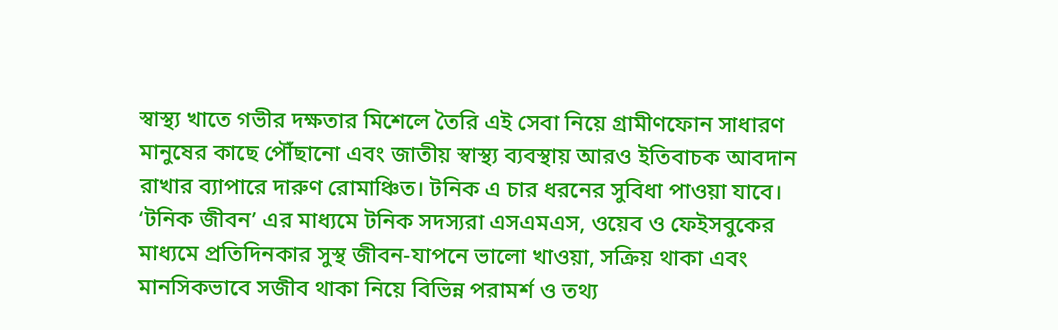স্বাস্থ্য খাতে গভীর দক্ষতার মিশেলে তৈরি এই সেবা নিয়ে গ্রামীণফোন সাধারণ মানুষের কাছে পৌঁছানো এবং জাতীয় স্বাস্থ্য ব্যবস্থায় আরও ইতিবাচক আবদান রাখার ব্যাপারে দারুণ রোমাঞ্চিত। টনিক এ চার ধরনের সুবিধা পাওয়া যাবে। ‘টনিক জীবন’ এর মাধ্যমে টনিক সদস্যরা এসএমএস, ওয়েব ও ফেইসবুকের মাধ্যমে প্রতিদিনকার সুস্থ জীবন-যাপনে ভালো খাওয়া, সক্রিয় থাকা এবং মানসিকভাবে সজীব থাকা নিয়ে বিভিন্ন পরামর্শ ও তথ্য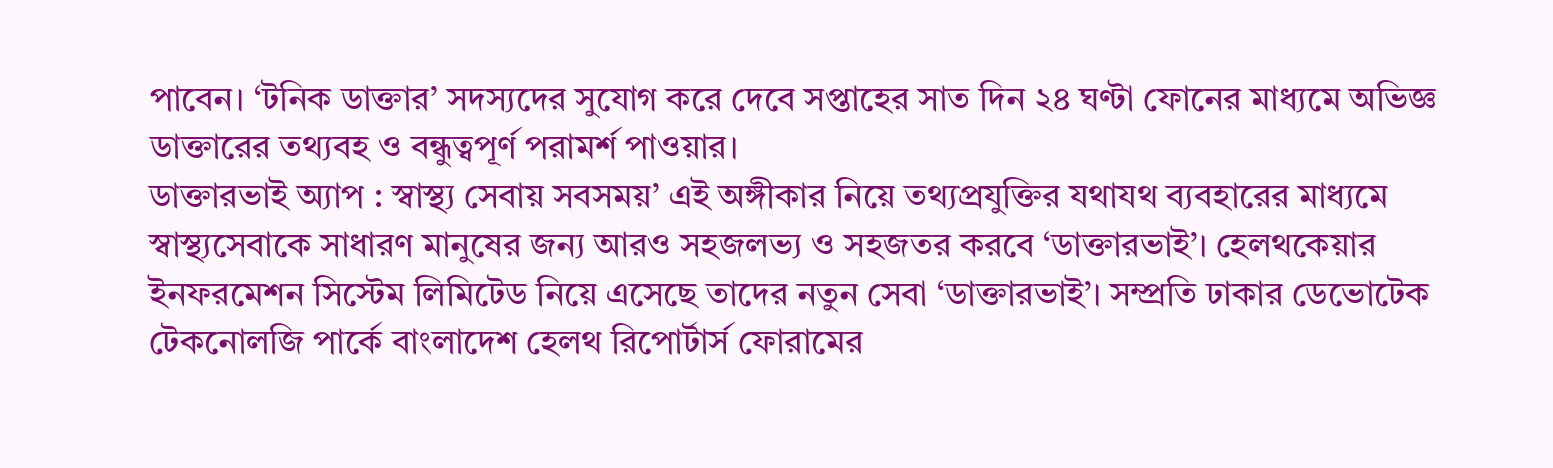পাবেন। ‘টনিক ডাক্তার’ সদস্যদের সুযোগ করে দেবে সপ্তাহের সাত দিন ২৪ ঘণ্টা ফোনের মাধ্যমে অভিজ্ঞ ডাক্তারের তথ্যবহ ও বন্ধুত্বপূর্ণ পরামর্শ পাওয়ার।
ডাক্তারভাই অ্যাপ : স্বাস্থ্য সেবায় সবসময়’ এই অঙ্গীকার নিয়ে তথ্যপ্রযুক্তির যথাযথ ব্যবহারের মাধ্যমে স্বাস্থ্যসেবাকে সাধারণ মানুষের জন্য আরও সহজলভ্য ও সহজতর করবে ‘ডাক্তারভাই’। হেলথকেয়ার ইনফরমেশন সিস্টেম লিমিটেড নিয়ে এসেছে তাদের নতুন সেবা ‘ডাক্তারভাই’। সম্প্রতি ঢাকার ডেভোটেক টেকনোলজি পার্কে বাংলাদেশ হেলথ রিপোর্টার্স ফোরামের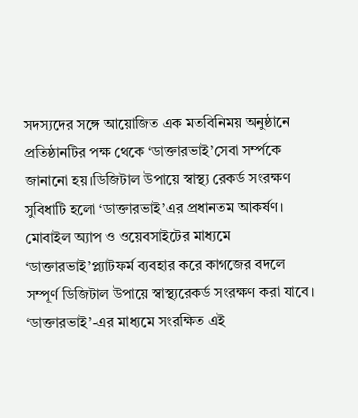সদস্যদের সঙ্গে আয়োজিত এক মতবিনিময় অনুষ্ঠানে প্রতিষ্ঠানটির পক্ষ থেকে ‘ডাক্তারভাই’সেবা সর্ম্পকে জানানো হয়।ডিজিটাল উপায়ে স্বাস্থ্য রেকর্ড সংরক্ষণ সুবিধাটি হলো ‘ডাক্তারভাই’এর প্রধানতম আকর্ষণ। মোবাইল অ্যাপ ও ওয়েবসাইটের মাধ্যমে ‘ডাক্তারভাই’প্ল্যাটফর্ম ব্যবহার করে কাগজের বদলে সম্পূর্ণ ডিজিটাল উপায়ে স্বাস্থ্যরেকর্ড সংরক্ষণ করা যাবে। ‘ডাক্তারভাই’-এর মাধ্যমে সংরক্ষিত এই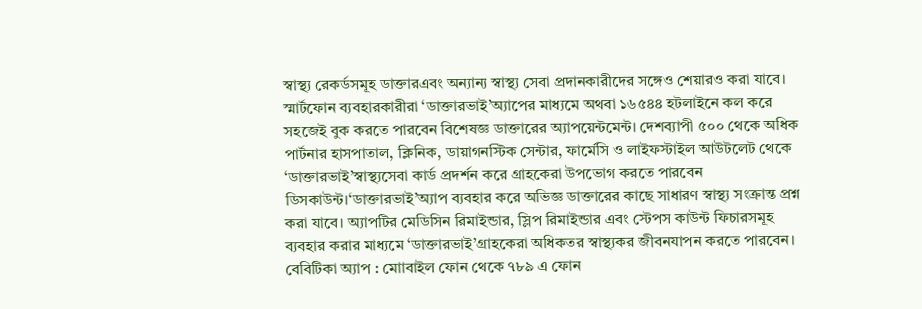স্বাস্থ্য রেকর্ডসমূহ ডাক্তারএবং অন্যান্য স্বাস্থ্য সেবা প্রদানকারীদের সঙ্গেও শেয়ারও করা যাবে। স্মার্টফোন ব্যবহারকারীরা ‘ডাক্তারভাই’অ্যাপের মাধ্যমে অথবা ১৬৫৪৪ হটলাইনে কল করে সহজেই বুক করতে পারবেন বিশেষজ্ঞ ডাক্তারের অ্যাপয়েন্টমেন্ট। দেশব্যাপী ৫০০ থেকে অধিক পার্টনার হাসপাতাল, ক্লিনিক, ডায়াগনস্টিক সেন্টার, ফার্মেসি ও লাইফস্টাইল আউটলেট থেকে ‘ডাক্তারভাই’স্বাস্থ্যসেবা কার্ড প্রদর্শন করে গ্রাহকেরা উপভোগ করতে পারবেন ডিসকাউন্ট।‘ডাক্তারভাই’অ্যাপ ব্যবহার করে অভিজ্ঞ ডাক্তারের কাছে সাধারণ স্বাস্থ্য সংক্রান্ত প্রশ্ন করা যাবে। অ্যাপটির মেডিসিন রিমাইন্ডার, স্লিপ রিমাইন্ডার এবং স্টেপস কাউন্ট ফিচারসমূহ ব্যবহার করার মাধ্যমে ‘ডাক্তারভাই’গ্রাহকেরা অধিকতর স্বাস্থ্যকর জীবনযাপন করতে পারবেন।
বেবিটিকা অ্যাপ : মোাবাইল ফোন থেকে ৭৮৯ এ ফোন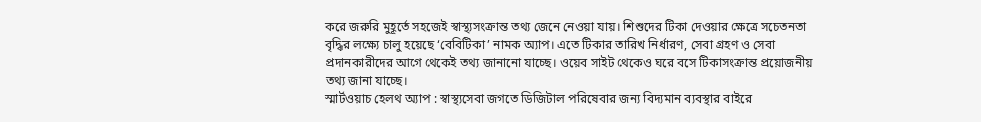করে জরুরি মুহূর্তে সহজেই স্বাস্থ্যসংক্রান্ত তথ্য জেনে নেওয়া যায়। শিশুদের টিকা দেওয়ার ক্ষেত্রে সচেতনতা বৃদ্ধির লক্ষ্যে চালু হয়েছে ‘বেবিটিকা’ নামক অ্যাপ। এতে টিকার তারিখ নির্ধারণ, সেবা গ্রহণ ও সেবা প্রদানকারীদের আগে থেকেই তথ্য জানানো যাচ্ছে। ওয়েব সাইট থেকেও ঘরে বসে টিকাসংক্রান্ত প্রয়োজনীয় তথ্য জানা যাচ্ছে।
স্মার্টওয়াচ হেলথ অ্যাপ : স্বাস্থ্যসেবা জগতে ডিজিটাল পরিষেবার জন্য বিদ্যমান ব্যবস্থার বাইরে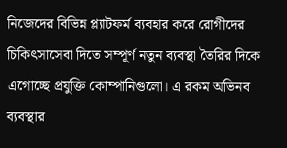নিজেদের বিভিন্ন প্ল্যাটফর্ম ব্যবহার করে রোগীদের চিকিৎসাসেবা দিতে সম্পূর্ণ নতুন ব্যবস্থা তৈরির দিকে এগোচ্ছে প্রযুক্তি কোম্পানিগুলো। এ রকম অভিনব ব্যবস্থার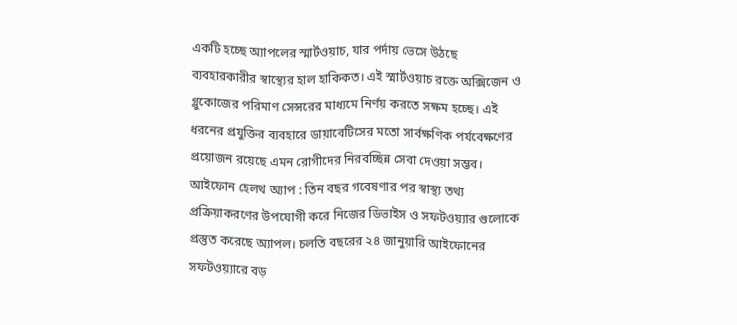একটি হচ্ছে অ্যাপলের স্মার্টওয়াচ, যার পর্দায় ভেসে উঠছে ব্যবহারকারীর স্বাস্থ্যের হাল হাকিকত। এই স্মার্টওয়াচ রক্তে অক্সিজেন ও গ্লুকোজের পরিমাণ সেন্সরের মাধ্যমে নির্ণয় করতে সক্ষম হচ্ছে। এই ধরনের প্রযুক্তির ব্যবহারে ডায়াবেটিসের মতো সার্বক্ষণিক পর্যবেক্ষণের প্রয়োজন রয়েছে এমন রোগীদের নিরবচ্ছিন্ন সেবা দেওয়া সম্ভব।
আইফোন হেলথ অ্যাপ : তিন বছর গবেষণার পর স্বাস্থ্য তথ্য প্রক্রিয়াকরণের উপযোগী করে নিজের ডিভাইস ও সফটওয়্যার গুলোকে প্রস্তুত করেছে অ্যাপল। চলতি বছরের ২৪ জানুয়ারি আইফোনের সফটওয়্যারে বড়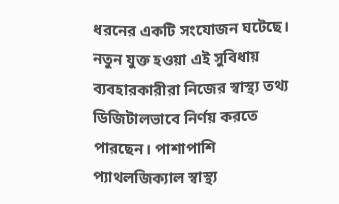ধরনের একটি সংযোজন ঘটেছে। নতুন যুক্ত হওয়া এই সুবিধায় ব্যবহারকারীরা নিজের স্বাস্থ্য তথ্য ডিজিটালভাবে নির্ণয় করতে পারছেন। পাশাপাশি প্যাথলজিক্যাল স্বাস্থ্য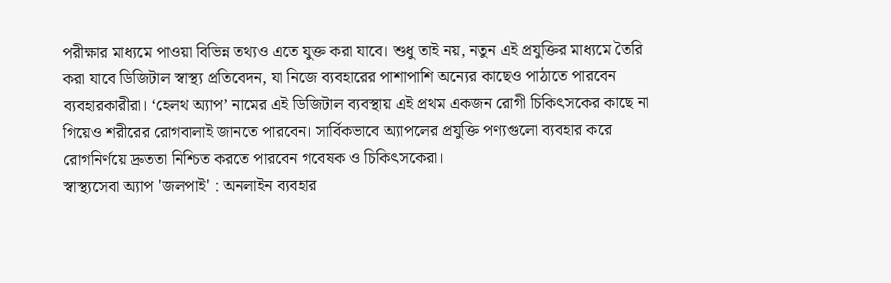পরীক্ষার মাধ্যমে পাওয়া বিভিন্ন তথ্যও এতে যুক্ত করা যাবে। শুধু তাই নয়, নতুন এই প্রযুক্তির মাধ্যমে তৈরি করা যাবে ডিজিটাল স্বাস্থ্য প্রতিবেদন, যা নিজে ব্যবহারের পাশাপাশি অন্যের কাছেও পাঠাতে পারবেন ব্যবহারকারীরা। ‘হেলথ অ্যাপ’ নামের এই ডিজিটাল ব্যবস্থায় এই প্রথম একজন রোগী চিকিৎসকের কাছে না গিয়েও শরীরের রোগবালাই জানতে পারবেন। সার্বিকভাবে অ্যাপলের প্রযুক্তি পণ্যগুলো ব্যবহার করে রোগনির্ণয়ে দ্রুততা নিশ্চিত করতে পারবেন গবেষক ও চিকিৎসকেরা।
স্বাস্থ্যসেবা অ্যাপ 'জলপাই' : অনলাইন ব্যবহার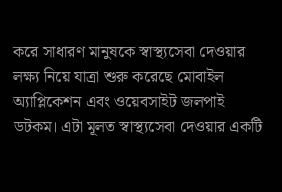করে সাধারণ মানুষকে স্বাস্থ্যসেবা দেওয়ার লক্ষ্য নিয়ে যাত্রা শুরু করেছে মোবাইল অ্যাপ্লিকেশন এবং ওয়েবসাইট জলপাই ডটকম। এটা মূলত স্বাস্থ্যসেবা দেওয়ার একটি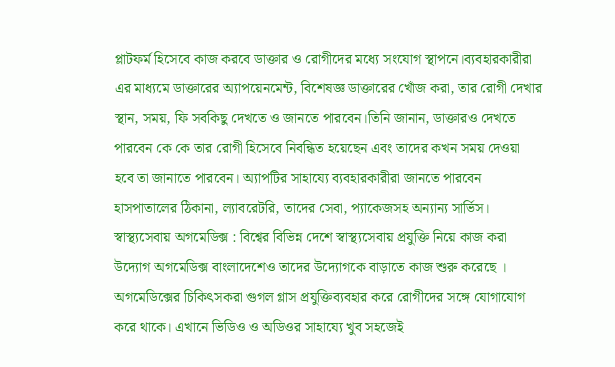প্লাটফর্ম হিসেবে কাজ করবে ডাক্তার ও রোগীদের মধ্যে সংযোগ স্থাপনে।ব্যবহারকারীরা এর মাধ্যমে ডাক্তারের অ্যাপয়েনমেন্ট, বিশেষজ্ঞ ডাক্তারের খোঁজ করা, তার রোগী দেখার স্থান, সময়, ফি সবকিছু দেখতে ও জানতে পারবেন।তিনি জানান, ডাক্তারও দেখতে পারবেন কে কে তার রোগী হিসেবে নিবন্ধিত হয়েছেন এবং তাদের কখন সময় দেওয়া হবে তা জানাতে পারবেন। অ্যাপটির সাহায্যে ব্যবহারকারীরা জানতে পারবেন হাসপাতালের ঠিকানা, ল্যাবরেটরি, তাদের সেবা, প্যাকেজসহ অন্যান্য সার্ভিস।
স্বাস্থ্যসেবায় অগমেডিক্স : বিশ্বের বিভিন্ন দেশে স্বাস্থ্যসেবায় প্রযুক্তি নিয়ে কাজ করা উদ্যোগ অগমেডিক্স বাংলাদেশেও তাদের উদ্যোগকে বাড়াতে কাজ শুরু করেছে । অগমেডিক্সের চিকিৎসকরা গুগল গ্লাস প্রযুক্তিব্যবহার করে রোগীদের সঙ্গে যোগাযোগ করে থাকে। এখানে ভিডিও ও অডিওর সাহায্যে খুব সহজেই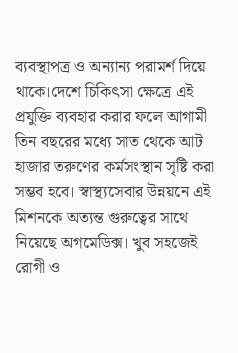ব্যবস্থাপত্র ও অন্যান্য পরামর্শ দিয়ে থাকে।দেশে চিকিৎসা ক্ষেত্রে এই প্রযুক্তি ব্যবহার করার ফলে আগামী তিন বছরের মধ্যে সাত থেকে আট হাজার তরুণের কর্মসংস্থান সৃষ্টি করা সম্ভব হবে। স্বাস্থ্যসেবার উন্নয়নে এই মিশনকে অত্যন্ত গুরুত্বের সাথে নিয়েছে অগমেডিক্স। খুব সহজেই রোগী ও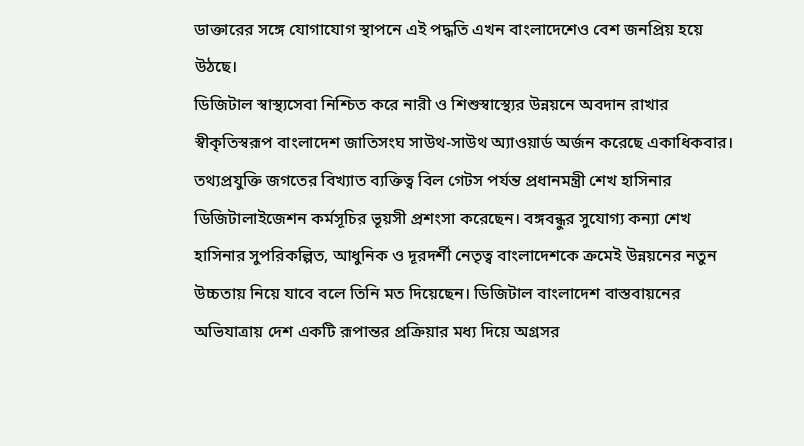ডাক্তারের সঙ্গে যোগাযোগ স্থাপনে এই পদ্ধতি এখন বাংলাদেশেও বেশ জনপ্রিয় হয়ে উঠছে।
ডিজিটাল স্বাস্থ্যসেবা নিশ্চিত করে নারী ও শিশুস্বাস্থ্যের উন্নয়নে অবদান রাখার স্বীকৃতিস্বরূপ বাংলাদেশ জাতিসংঘ সাউথ-সাউথ অ্যাওয়ার্ড অর্জন করেছে একাধিকবার। তথ্যপ্রযুক্তি জগতের বিখ্যাত ব্যক্তিত্ব বিল গেটস পর্যন্ত প্রধানমন্ত্রী শেখ হাসিনার ডিজিটালাইজেশন কর্মসূচির ভূয়সী প্রশংসা করেছেন। বঙ্গবন্ধুর সুযোগ্য কন্যা শেখ হাসিনার সুপরিকল্পিত, আধুনিক ও দূরদর্শী নেতৃত্ব বাংলাদেশকে ক্রমেই উন্নয়নের নতুন উচ্চতায় নিয়ে যাবে বলে তিনি মত দিয়েছেন। ডিজিটাল বাংলাদেশ বাস্তবায়নের অভিযাত্রায় দেশ একটি রূপান্তর প্রক্রিয়ার মধ্য দিয়ে অগ্রসর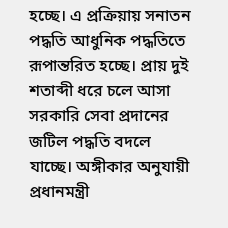হচ্ছে। এ প্রক্রিয়ায় সনাতন পদ্ধতি আধুনিক পদ্ধতিতে রূপান্তরিত হচ্ছে। প্রায় দুই শতাব্দী ধরে চলে আসা সরকারি সেবা প্রদানের জটিল পদ্ধতি বদলে যাচ্ছে। অঙ্গীকার অনুযায়ী প্রধানমন্ত্রী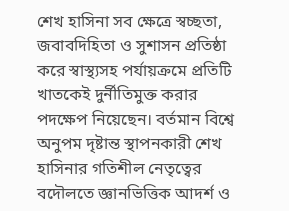শেখ হাসিনা সব ক্ষেত্রে স্বচ্ছতা, জবাবদিহিতা ও সুশাসন প্রতিষ্ঠা করে স্বাস্থ্যসহ পর্যায়ক্রমে প্রতিটি খাতকেই দুর্নীতিমুক্ত করার পদক্ষেপ নিয়েছেন। বর্তমান বিশ্বে অনুপম দৃষ্টান্ত স্থাপনকারী শেখ হাসিনার গতিশীল নেতৃত্বের বদৌলতে জ্ঞানভিত্তিক আদর্শ ও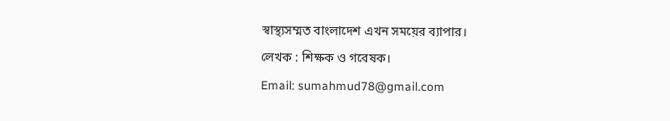স্বাস্থ্যসম্মত বাংলাদেশ এখন সময়ের ব্যাপার।
লেখক : শিক্ষক ও গবেষক।
Email: sumahmud78@gmail.com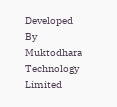Developed By Muktodhara Technology Limited